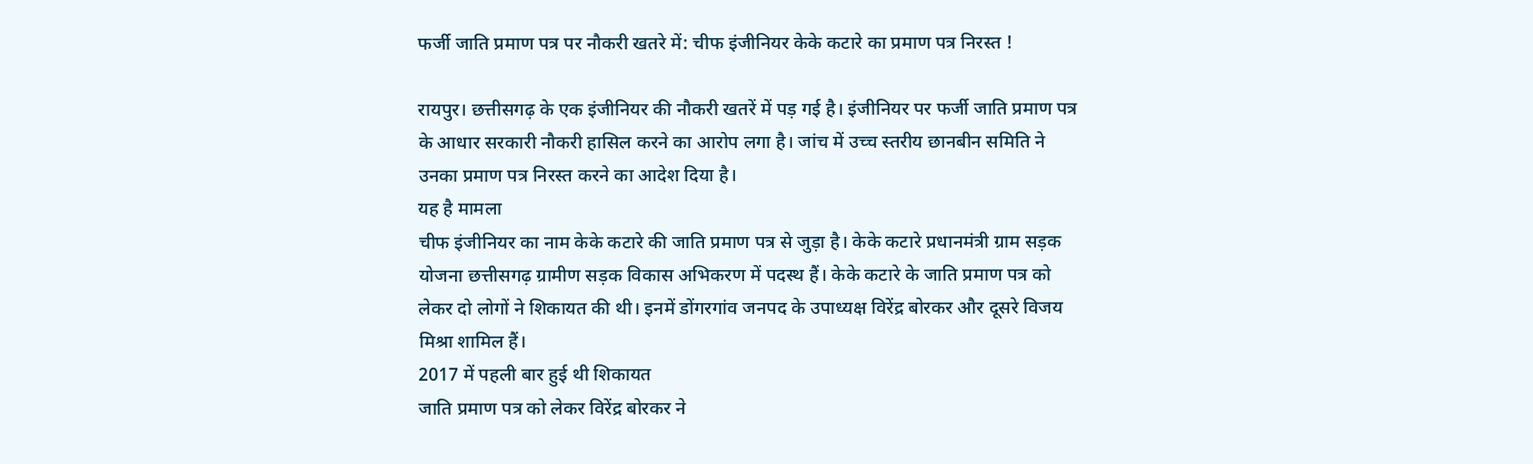फर्जी जाति प्रमाण पत्र पर नौकरी खतरे में: चीफ इंजीनियर केके कटारे का प्रमाण पत्र निरस्त !

रायपुर। छत्तीसगढ़ के एक इंजीनियर की नौकरी खतरें में पड़ गई है। इंजीनियर पर फर्जी जाति प्रमाण पत्र के आधार सरकारी नौकरी हासिल करने का आरोप लगा है। जांच में उच्च स्तरीय छानबीन समिति ने उनका प्रमाण पत्र निरस्त करने का आदेश दिया है।
यह है मामला
चीफ इंजीनियर का नाम केके कटारे की जाति प्रमाण पत्र से जुड़ा है। केके कटारे प्रधानमंत्री ग्राम सड़क योजना छत्तीसगढ़ ग्रामीण सड़क विकास अभिकरण में पदस्थ हैं। केके कटारे के जाति प्रमाण पत्र को लेकर दो लोगों ने शिकायत की थी। इनमें डोंगरगांव जनपद के उपाध्यक्ष विरेंद्र बोरकर और दूसरे विजय मिश्रा शामिल हैं।
2017 में पहली बार हुई थी शिकायत
जाति प्रमाण पत्र को लेकर विरेंद्र बोरकर ने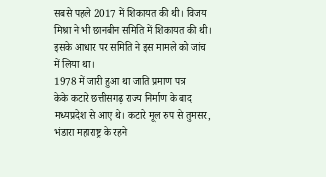सबसे पहले 2017 में शिकायत की थी। विजय मिश्रा ने भी छानबीन समिति में शिकायत की थी। इसके आधार पर समिति ने इस मामले को जांच में लिया था।
1978 में जारी हुआ था जाति प्रमाण पत्र
केके कटारे छत्तीसगढ़ राज्य निर्माण के बाद मध्यप्रदेश से आए थे। कटारे मूल रुप से तुमसर, भंडारा महाराष्ट्र के रहने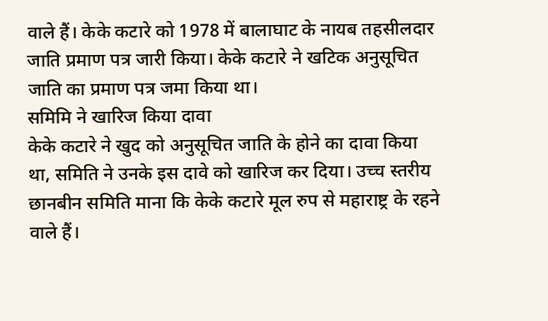वाले हैं। केके कटारे को 1978 में बालाघाट के नायब तहसीलदार जाति प्रमाण पत्र जारी किया। केके कटारे ने खटिक अनुसूचित जाति का प्रमाण पत्र जमा किया था।
समिमि ने खारिज किया दावा
केके कटारे ने खुद को अनुसूचित जाति के होने का दावा किया था, समिति ने उनके इस दावे को खारिज कर दिया। उच्च स्तरीय छानबीन समिति माना कि केके कटारे मूल रुप से महाराष्ट्र के रहने वाले हैं।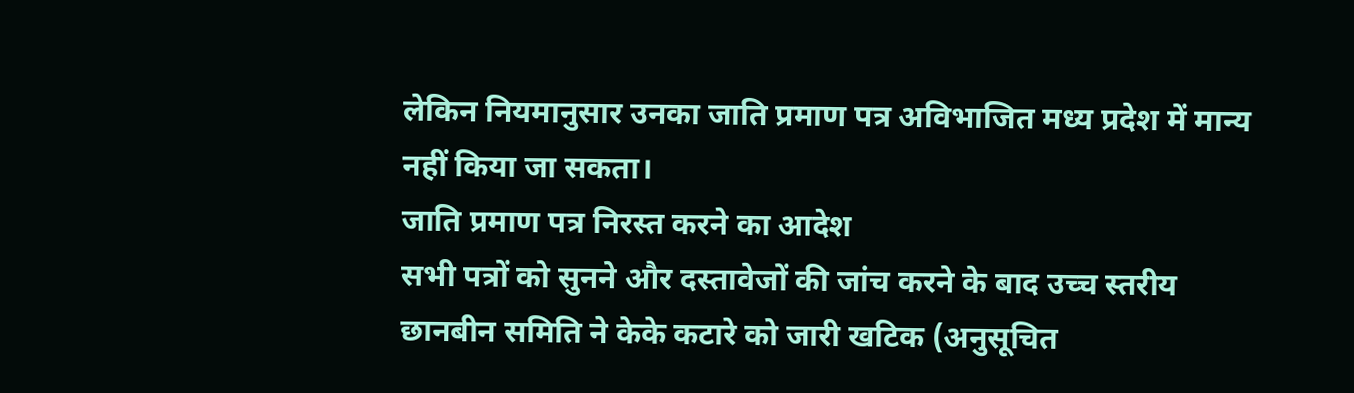लेकिन नियमानुसार उनका जाति प्रमाण पत्र अविभाजित मध्य प्रदेश में मान्य नहीं किया जा सकता।
जाति प्रमाण पत्र निरस्त करने का आदेश
सभी पत्रों को सुनने और दस्तावेजों की जांच करने के बाद उच्च स्तरीय छानबीन समिति ने केके कटारे को जारी खटिक (अनुसूचित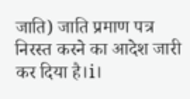जाति) जाति प्रमाण पत्र निरस्त करने का आदेश जारी कर दिया है।i।